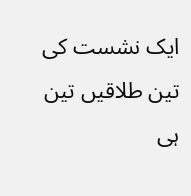ایک نشست کی تین طلاقیں تین ہی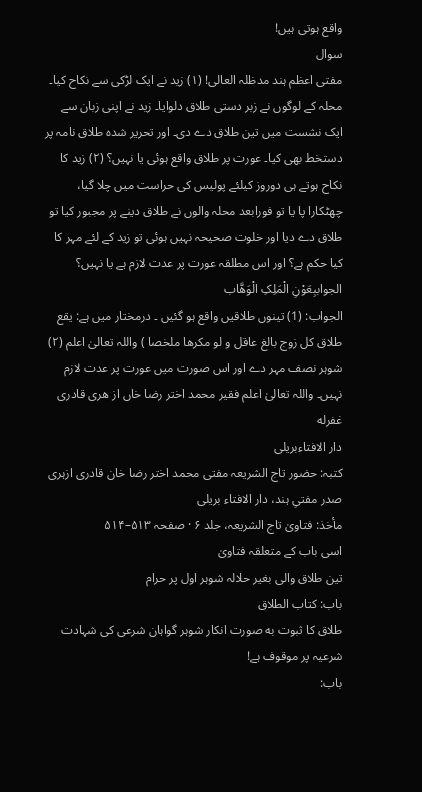واقع ہوتی ہیں!
سوال
مفتی اعظم ہند مدظلہ العالی! (۱) زید نے ایک لڑکی سے نکاح کیا۔ محلہ کے لوگوں نے زبر دستی طلاق دلوایا۔ زید نے اپنی زبان سے ایک نشست میں تین طلاق دے دی۔ اور تحریر شدہ طلاق نامہ پر دستخط بھی کیا۔ عورت پر طلاق واقع ہوئی یا نہیں؟ (۲) زید کا نکاح ہوتے ہی دوروز کیلئے پولیس کی حراست میں چلا گیا، چھٹکارا پا یا تو فورابعد محلہ والوں نے طلاق دینے پر مجبور کیا تو طلاق دے دیا اور خلوت صحیحہ نہیں ہوئی تو زید کے لئے مہر کا کیا حکم ہے؟ اور اس مطلقہ عورت پر عدت لازم ہے یا نہیں؟
الجواببِعَوْنِ الْمَلِکِ الْوَھَّاب
الجواب: (1) تینوں طلاقیں واقع ہو گئیں ۔ درمختار میں ہے: يقع طلاق كل زوج بالغ عاقل و لو مكرها ملخصا ) واللہ تعالیٰ اعلم (۲) شوہر نصف مہر دے اور اس صورت میں عورت پر عدت لازم نہیں۔ واللہ تعالیٰ اعلم فقیر محمد اختر رضا خاں از هری قادری غفرله
دار الافتاءبریلی
کتبہ: حضور تاج الشریعہ مفتی محمد اختر رضا خان قادری ازہری
صدر مفتیِ ہند، دار الافتاء بریلی
مأخذ: فتاویٰ تاج الشریعہ، جلد ۶ · صفحہ ۵۱۳–۵۱۴
اسی باب کے متعلقہ فتاویٰ
تین طلاق والی بغیر حلالہ شوہر اول پر حرام
باب: کتاب الطلاق
طلاق کا ثبوت به صورت انکار شوہر گواہان شرعی کی شہادت شرعیہ پر موقوف ہے!
باب: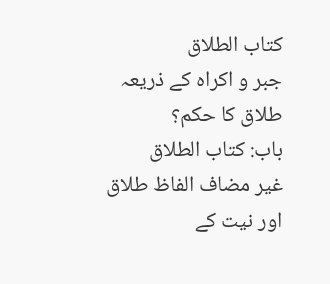کتاب الطلاق
جبر و اکراہ کے ذریعہ طلاق کا حکم؟
باب: کتاب الطلاق
غیر مضاف الفاظ طلاق اور نیت کے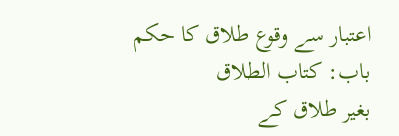اعتبار سے وقوع طلاق کا حکم
باب: کتاب الطلاق
بغیر طلاق کے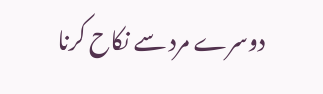دوسرے مرد سے نکاح کرنا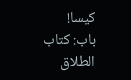کیسا!
باب: کتاب الطلاق